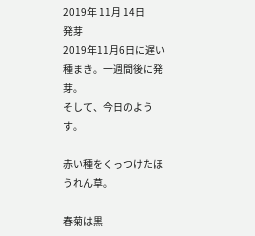2019年 11月 14日
発芽
2019年11月6日に遅い種まき。一週間後に発芽。
そして、今日のようす。

赤い種をくっつけたほうれん草。

春菊は黒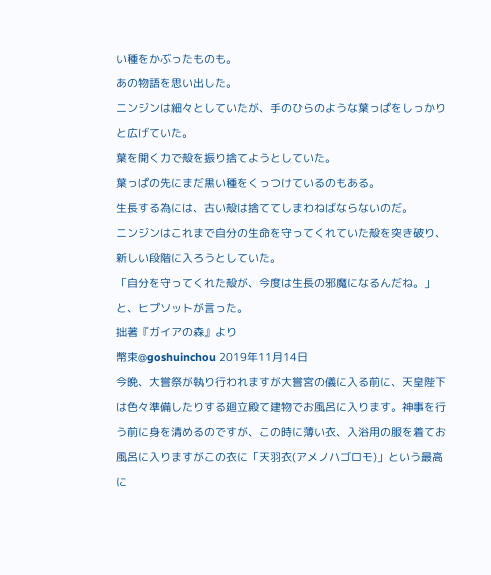い種をかぶったものも。
あの物語を思い出した。
ニンジンは細々としていたが、手のひらのような葉っぱをしっかりと広げていた。
葉を開く力で殻を振り捨てようとしていた。
葉っぱの先にまだ黒い種をくっつけているのもある。
生長する為には、古い殻は捨ててしまわねばならないのだ。
ニンジンはこれまで自分の生命を守ってくれていた殻を突き破り、新しい段階に入ろうとしていた。
「自分を守ってくれた殻が、今度は生長の邪魔になるんだね。」
と、ヒプソットが言った。
拙著『ガイアの森』より
幣束@goshuinchou 2019年11月14日
今晩、大嘗祭が執り行われますが大嘗宮の儀に入る前に、天皇陛下は色々準備したりする廻立殿て建物でお風呂に入ります。神事を行う前に身を清めるのですが、この時に薄い衣、入浴用の服を着てお風呂に入りますがこの衣に「天羽衣(アメノハゴロモ)」という最高に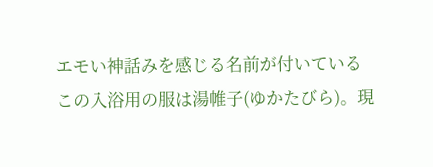エモい神話みを感じる名前が付いている
この入浴用の服は湯帷子(ゆかたびら)。現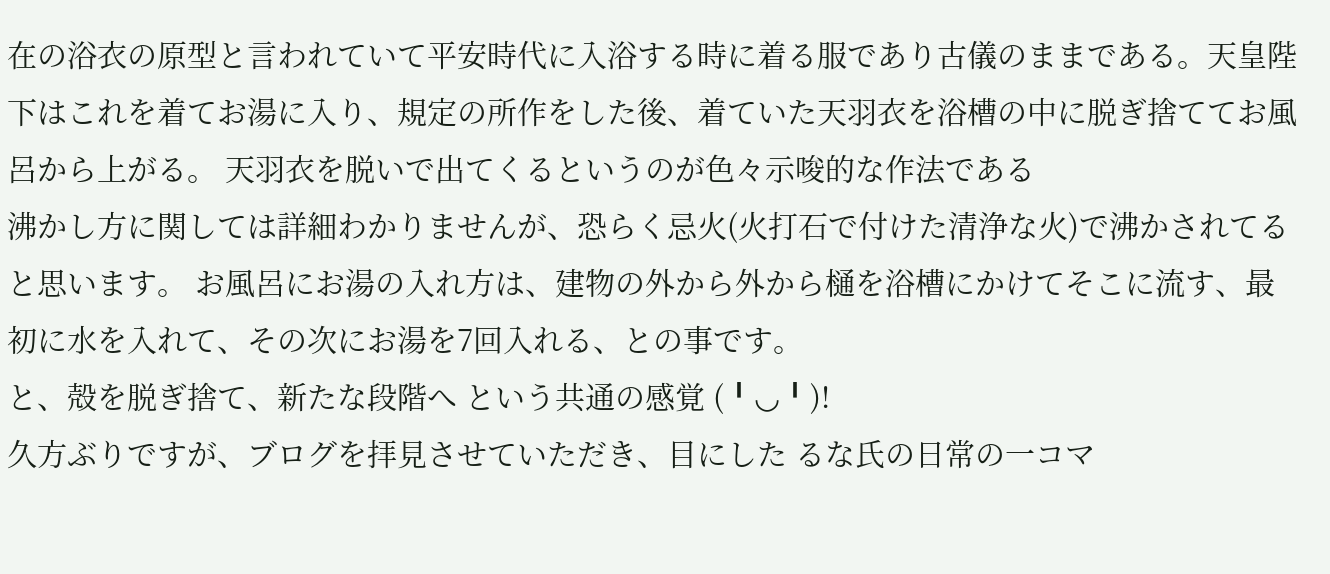在の浴衣の原型と言われていて平安時代に入浴する時に着る服であり古儀のままである。天皇陛下はこれを着てお湯に入り、規定の所作をした後、着ていた天羽衣を浴槽の中に脱ぎ捨ててお風呂から上がる。 天羽衣を脱いで出てくるというのが色々示唆的な作法である
沸かし方に関しては詳細わかりませんが、恐らく忌火(火打石で付けた清浄な火)で沸かされてると思います。 お風呂にお湯の入れ方は、建物の外から外から樋を浴槽にかけてそこに流す、最初に水を入れて、その次にお湯を7回入れる、との事です。
と、殻を脱ぎ捨て、新たな段階へ という共通の感覚 (╹◡╹)!
久方ぶりですが、ブログを拝見させていただき、目にした るな氏の日常の一コマ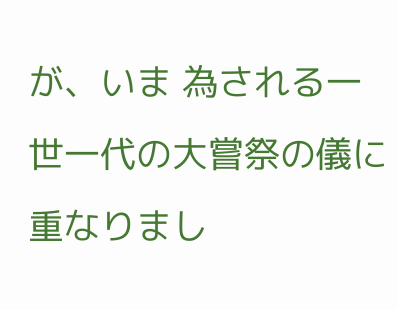が、いま 為される一世一代の大嘗祭の儀に重なりまし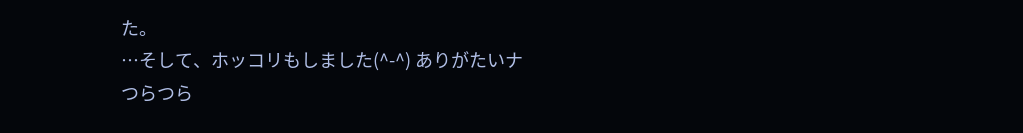た。
…そして、ホッコリもしました(^-^) ありがたいナ
つらつら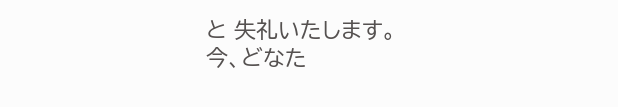と 失礼いたします。
今、どなた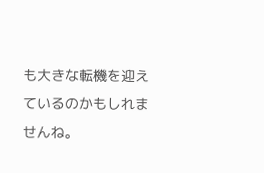も大きな転機を迎えているのかもしれませんね。